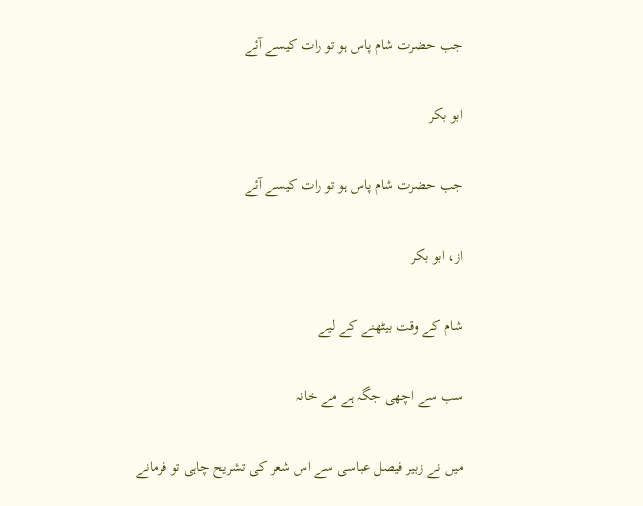جب حضرت شام پاس ہو تو رات کیسے آئے

ابو بکر

جب حضرت شام پاس ہو تو رات کیسے آئے

از، ابو بکر

شام کے وقت بیٹھنے کے لیے

سب سے اچھی جگہ ہے مے خانہ

میں نے زبیر فیصل عباسی سے اس شعر کی تشریح چاہی تو فرمانے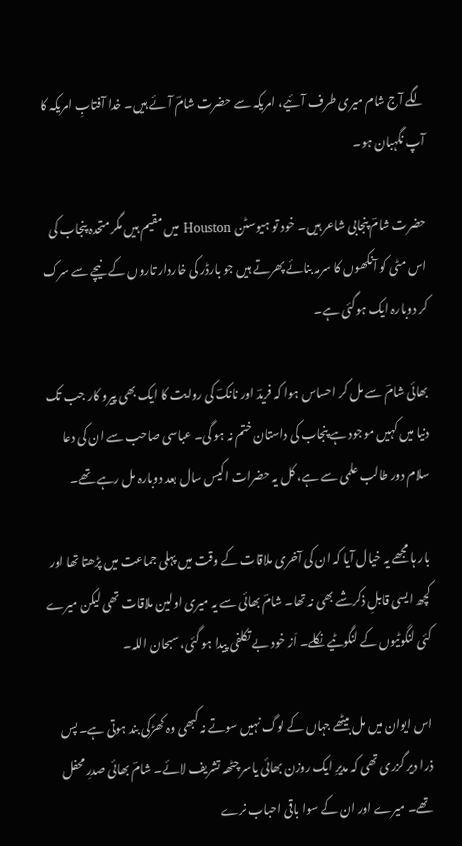لگے آج شام میری طرف آئیے، امریکہ سے حضرت شامؔ آئے ہیں۔ خدا آفتابِ امریکہ کا آپ نگہبان ہو۔

حضرت شامؔ پنجابی شاعر ہیں۔ خود تو ہیوسٹن  Houston میں مقیم ہیں مگر متحدہ پنجاب کی اس مٹی کو آنکھوں کا سرمہ بنائے پھرتے ہیں جو بارڈر کی خاردار تاروں کے نیچے سے سرک کر دوبارہ ایک ہوگئی ہے۔

بھائی شامؔ سے مل کر احساس ہوا کہ فریدؔ اور نانکؔ کی روایت کا ایک بھی پیرو کار جب تک دنیا میں کہیں موجود ہے پنجاب کی داستان ختم نہ ہو گی۔ عباسی صاحب سے ان کی دعا سلام دور طالب علمی سے ہے، کل یہ حضرات اکیس سال بعد دوبارہ مل رہے تھے۔

بار ہا مجھے یہ خیال آیا کہ ان کی آخری ملاقات کے وقت میں پہلی جماعت میں پڑھتا تھا اور کچھ ایسی قابلِ ذکرشے بھی نہ تھا۔ شامؔ بھائی سے یہ میری اولین ملاقات تھی لیکن میرے کئی لنگوٹیوں کے لنگوٹیے نکلے۔ اَز خود بے تکلفی پیدا ہو گئی، سبحان اللہ۔

اس ایوان میں مل بیٹھے جہاں کے لوگ نہیں سوتے نہ کبھی وہ کھڑکی بند ہوتی ہے۔ پس ذرا دیر گزری تھی کہ مدیرِ ایک روزن بھائی یاسر چٹھہ تشریف لائے۔ شامؔ بھائی صدرِ محفل تھے۔ میرے اور ان کے سوا باقی احباب نرے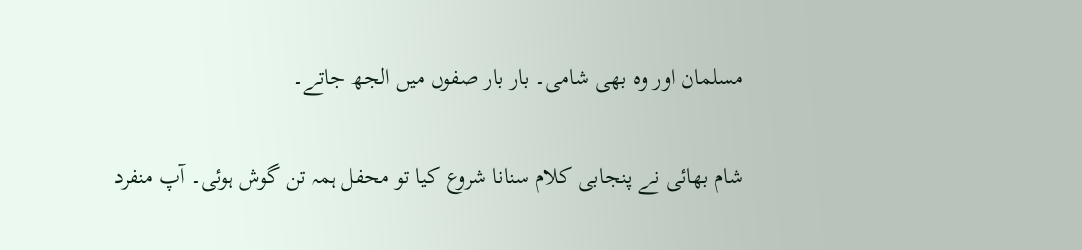مسلمان اور وہ بھی شامی۔ بار بار صفوں میں الجھ جاتے۔

شام بھائی نے پنجابی کلام سنانا شروع کیا تو محفل ہمہ تن گوش ہوئی۔ آپ منفرد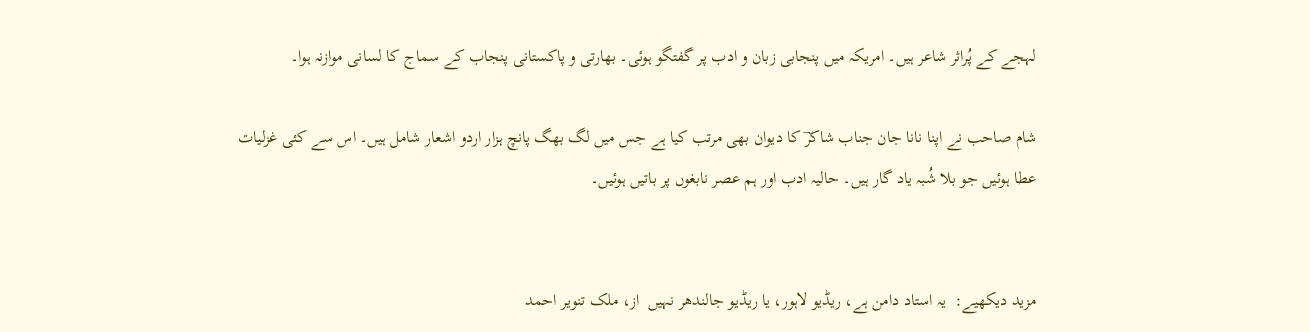لہجے کے پُراثر شاعر ہیں۔ امریکہ میں پنجابی زبان و ادب پر گفتگو ہوئی۔ بھارتی و پاکستانی پنجاب کے سماج کا لسانی موازنہ ہوا۔

شام صاحب نے اپنا نانا جان جناب شاکرؔ کا دیوان بھی مرتب کیا ہے جس میں لگ بھگ پانچ ہزار اردو اشعار شامل ہیں۔ اس سے کئی غزلیات عطا ہوئیں جو بلا شُبہ یاد گار ہیں۔ حالیہ ادب اور ہم عصر نابغوں پر باتیں ہوئیں۔


مزید دیکھیے:  یہ استاد دامن ہے، ریڈیو لاہور، یا ریڈیو جالندھر نہیں  از، ملک تنویر احمد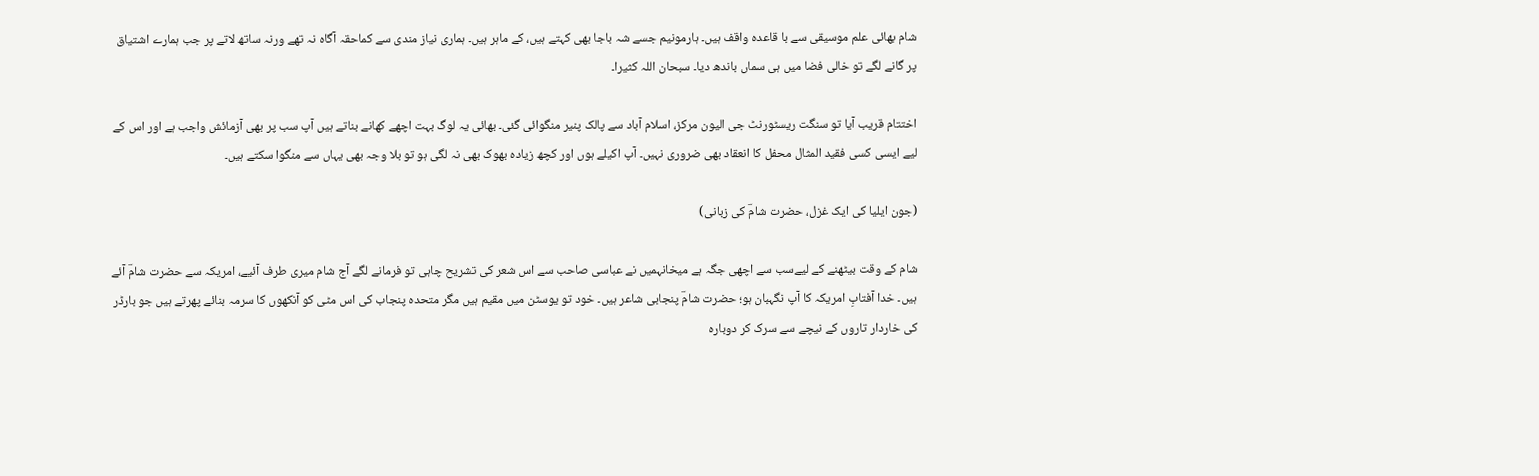شام بھائی علم موسیقی سے با قاعدہ واقف ہیں۔ ہارمونیم جسے شہ باجا بھی کہتے ہیں، کے ماہر ہیں۔ ہماری نیاز مندی سے کماحقہ آگاہ نہ تھے ورنہ ساتھ لاتے پر جب ہمارے اشتیاق پر گانے لگے تو خالی فضا میں ہی سماں باندھ دیا۔ سبحان اللہ کثیرا۔

اختتام قریب آیا تو سنگت ریسٹورنٹ جی الیون مرکز، اسلام آباد سے پالک پنیر منگوائی گئی۔ بھائی یہ لوگ بہت اچھے کھانے بناتے ہیں آپ سب پر بھی آزمائش واجب ہے اور اس کے لیے ایسی کسی فقید المثال محفل کا انعقاد بھی ضروری نہیں۔ آپ اکیلے ہوں اور کچھ زیادہ بھوک بھی نہ لگی ہو تو بلا وجہ بھی یہاں سے منگوا سکتے ہیں۔

(جون ایلیا کی ایک غزل، حضرت شامؔ کی زبانی)

شام کے وقت بیٹھنے کے لیےسب سے اچھی جگہ ہے میخانہمیں نے عباسی صاحب سے اس شعر کی تشریح چاہی تو فرمانے لگے آج شام میری طرف آئیے، امریکہ سے حضرت شامؔ آئے ہیں۔ خدا آفتابِ امریکہ کا آپ نگہبان ہو؛ حضرت شامؔ پنجابی شاعر ہیں۔ خود تو یوسٹن میں مقیم ہیں مگر متحدہ پنجاب کی اس مٹی کو آنکھوں کا سرمہ بنائے پھرتے ہیں جو بارڈر کی خاردار تاروں کے نیچے سے سرک کر دوبارہ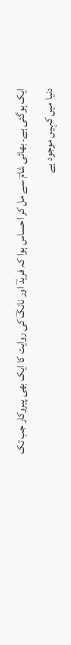ایک ہوگئی ہے۔ بھائی شامؔ سے مل کر احساس ہوا کہ فریدؔ اور نانکؔ کی روایت کا ایک بھی پیروکار جب تک دنیا میں کہیں موجود ہے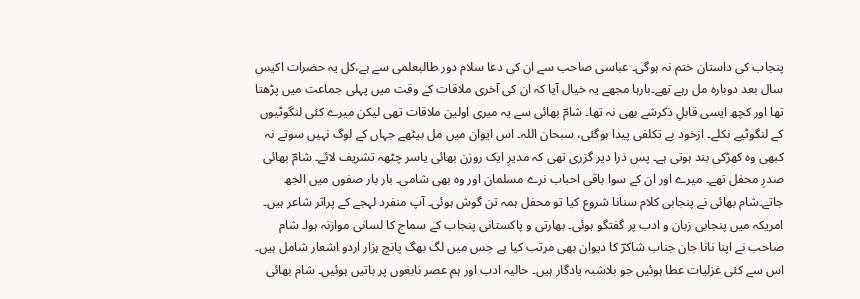پنجاب کی داستان ختم نہ ہوگی۔ عباسی صاحب سے ان کی دعا سلام دور طالبعلمی سے ہے،کل یہ حضرات اکیس سال بعد دوبارہ مل رہے تھے۔بارہا مجھے یہ خیال آیا کہ ان کی آخری ملاقات کے وقت میں پہلی جماعت میں پڑھتا تھا اور کچھ ایسی قابلِ ذکرشے بھی نہ تھا۔ شامؔ بھائی سے یہ میری اولین ملاقات تھی لیکن میرے کئی لنگوٹیوں کے لنگوٹیے نکلے۔ ازخود بے تکلفی پیدا ہوگئی، سبحان اللہ۔ اس ایوان میں مل بیٹھے جہاں کے لوگ نہیں سوتے نہ کبھی وہ کھڑکی بند ہوتی ہے۔ پس ذرا دیر گزری تھی کہ مدیرِ ایک روزن بھائی یاسر چٹھہ تشریف لائے۔ شامؔ بھائی صدرِ محفل تھے۔ میرے اور ان کے سوا باقی احباب نرے مسلمان اور وہ بھی شامی۔ بار بار صفوں میں الجھ جاتے۔شام بھائی نے پنجابی کلام سنانا شروع کیا تو محفل ہمہ تن گوش ہوئی۔ آپ منفرد لہجے کے پراثر شاعر ہیں۔ امریکہ میں پنجابی زبان و ادب پر گفتگو ہوئی۔ بھارتی و پاکستانی پنجاب کے سماج کا لسانی موازنہ ہوا۔ شام صاحب نے اپنا نانا جان جناب شاکرؔ کا دیوان بھی مرتب کیا ہے جس میں لگ بھگ پانچ ہزار اردو اشعار شامل ہیں۔ اس سے کئی غزلیات عطا ہوئیں جو بلاشبہ یادگار ہیں۔ حالیہ ادب اور ہم عصر نابغوں پر باتیں ہوئیں۔ شام بھائی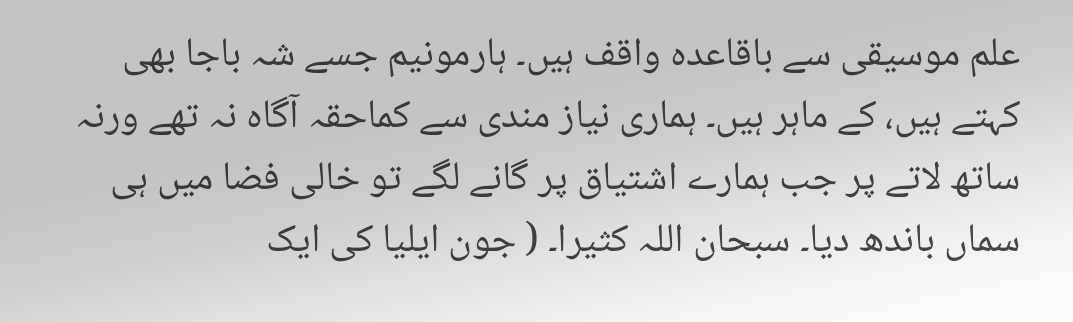علم موسیقی سے باقاعدہ واقف ہیں۔ ہارمونیم جسے شہ باجا بھی کہتے ہیں، کے ماہر ہیں۔ ہماری نیاز مندی سے کماحقہ آگاہ نہ تھے ورنہ ساتھ لاتے پر جب ہمارے اشتیاق پر گانے لگے تو خالی فضا میں ہی سماں باندھ دیا۔ سبحان اللہ کثیرا۔ ( جون ایلیا کی ایک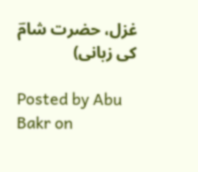غزل، حضرت شامؔ کی زبانی)

Posted by Abu Bakr on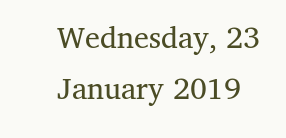Wednesday, 23 January 2019